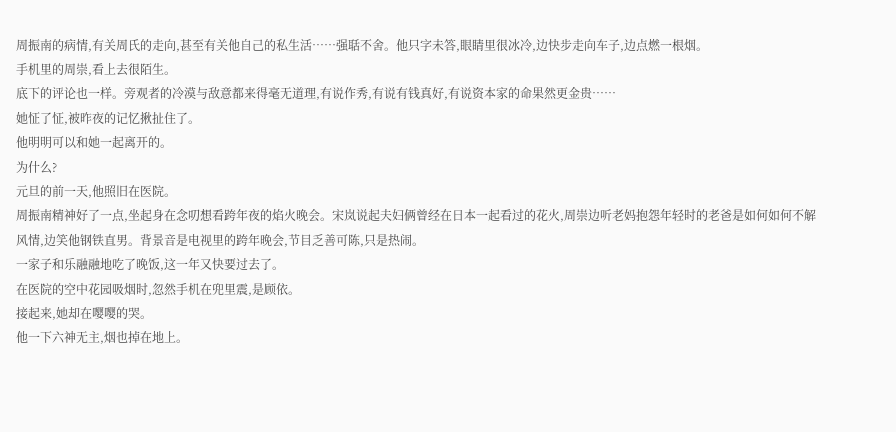周振南的病情,有关周氏的走向,甚至有关他自己的私生活……强聒不舍。他只字未答,眼睛里很冰冷,边快步走向车子,边点燃一根烟。
手机里的周崇,看上去很陌生。
底下的评论也一样。旁观者的冷漠与敌意都来得毫无道理,有说作秀,有说有钱真好,有说资本家的命果然更金贵……
她怔了怔,被昨夜的记忆揪扯住了。
他明明可以和她一起离开的。
为什么?
元旦的前一天,他照旧在医院。
周振南精神好了一点,坐起身在念叨想看跨年夜的焰火晚会。宋岚说起夫妇俩曾经在日本一起看过的花火,周崇边听老妈抱怨年轻时的老爸是如何如何不解风情,边笑他钢铁直男。背景音是电视里的跨年晚会,节目乏善可陈,只是热闹。
一家子和乐融融地吃了晚饭,这一年又快要过去了。
在医院的空中花园吸烟时,忽然手机在兜里震,是顾依。
接起来,她却在嘤嘤的哭。
他一下六神无主,烟也掉在地上。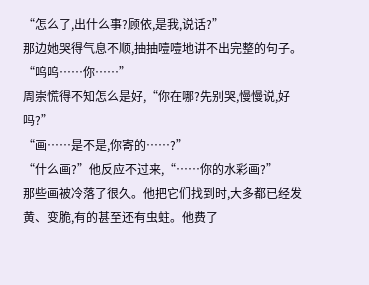“怎么了,出什么事?顾依,是我,说话?”
那边她哭得气息不顺,抽抽噎噎地讲不出完整的句子。
“呜呜……你……”
周崇慌得不知怎么是好,“你在哪?先别哭,慢慢说,好吗?”
“画……是不是,你寄的……?”
“什么画?”他反应不过来,“……你的水彩画?”
那些画被冷落了很久。他把它们找到时,大多都已经发黄、变脆,有的甚至还有虫蛀。他费了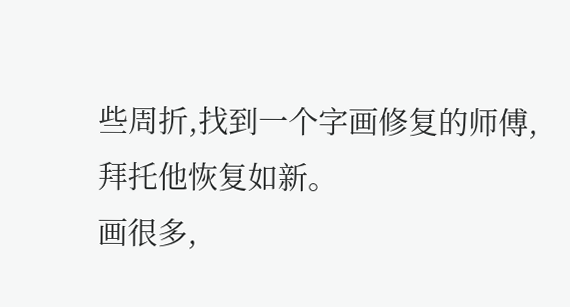些周折,找到一个字画修复的师傅,拜托他恢复如新。
画很多,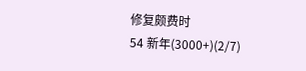修复颇费时
54 新年(3000+)(2/7)